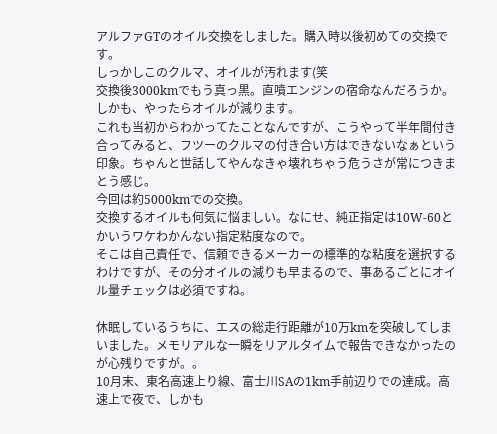アルファGTのオイル交換をしました。購入時以後初めての交換です。
しっかしこのクルマ、オイルが汚れます(笑
交換後3000kmでもう真っ黒。直噴エンジンの宿命なんだろうか。
しかも、やったらオイルが減ります。
これも当初からわかってたことなんですが、こうやって半年間付き合ってみると、フツーのクルマの付き合い方はできないなぁという印象。ちゃんと世話してやんなきゃ壊れちゃう危うさが常につきまとう感じ。
今回は約5000kmでの交換。
交換するオイルも何気に悩ましい。なにせ、純正指定は10W-60とかいうワケわかんない指定粘度なので。
そこは自己責任で、信頼できるメーカーの標準的な粘度を選択するわけですが、その分オイルの減りも早まるので、事あるごとにオイル量チェックは必須ですね。

休眠しているうちに、エスの総走行距離が10万kmを突破してしまいました。メモリアルな一瞬をリアルタイムで報告できなかったのが心残りですが。。
10月末、東名高速上り線、富士川SAの1km手前辺りでの達成。高速上で夜で、しかも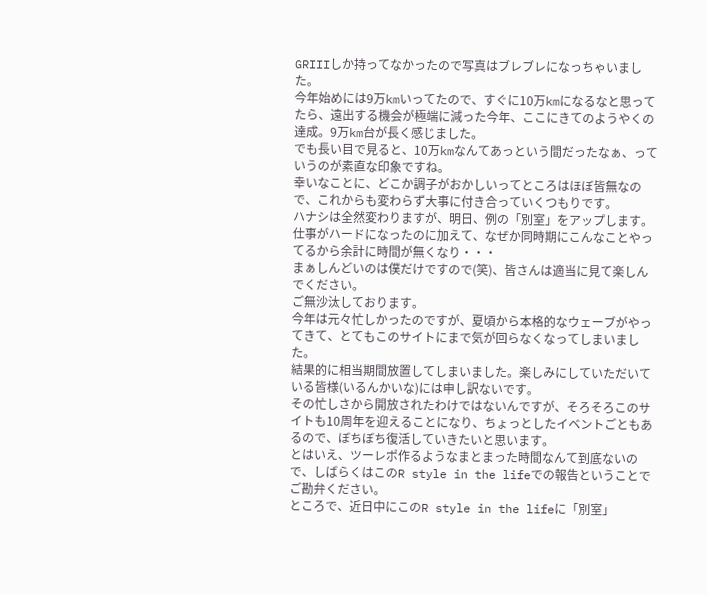GRIIIしか持ってなかったので写真はブレブレになっちゃいました。
今年始めには9万kmいってたので、すぐに10万kmになるなと思ってたら、遠出する機会が極端に減った今年、ここにきてのようやくの達成。9万km台が長く感じました。
でも長い目で見ると、10万kmなんてあっという間だったなぁ、っていうのが素直な印象ですね。
幸いなことに、どこか調子がおかしいってところはほぼ皆無なので、これからも変わらず大事に付き合っていくつもりです。
ハナシは全然変わりますが、明日、例の「別室」をアップします。
仕事がハードになったのに加えて、なぜか同時期にこんなことやってるから余計に時間が無くなり・・・
まぁしんどいのは僕だけですので(笑)、皆さんは適当に見て楽しんでください。
ご無沙汰しております。
今年は元々忙しかったのですが、夏頃から本格的なウェーブがやってきて、とてもこのサイトにまで気が回らなくなってしまいました。
結果的に相当期間放置してしまいました。楽しみにしていただいている皆様(いるんかいな)には申し訳ないです。
その忙しさから開放されたわけではないんですが、そろそろこのサイトも10周年を迎えることになり、ちょっとしたイベントごともあるので、ぼちぼち復活していきたいと思います。
とはいえ、ツーレポ作るようなまとまった時間なんて到底ないので、しばらくはこのR style in the lifeでの報告ということでご勘弁ください。
ところで、近日中にこのR style in the lifeに「別室」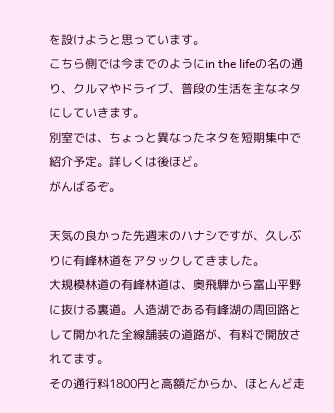を設けようと思っています。
こちら側では今までのようにin the lifeの名の通り、クルマやドライブ、普段の生活を主なネタにしていきます。
別室では、ちょっと異なったネタを短期集中で紹介予定。詳しくは後ほど。
がんばるぞ。

天気の良かった先週末のハナシですが、久しぶりに有峰林道をアタックしてきました。
大規模林道の有峰林道は、奥飛騨から富山平野に抜ける裏道。人造湖である有峰湖の周回路として開かれた全線舗装の道路が、有料で開放されてます。
その通行料1800円と高額だからか、ほとんど走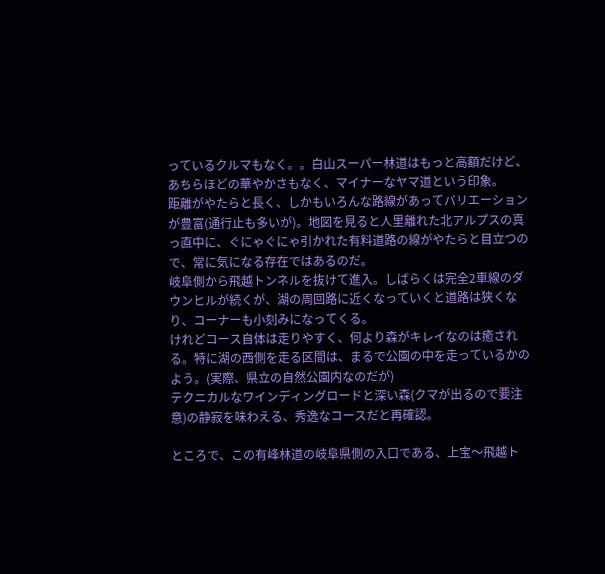っているクルマもなく。。白山スーパー林道はもっと高額だけど、あちらほどの華やかさもなく、マイナーなヤマ道という印象。
距離がやたらと長く、しかもいろんな路線があってバリエーションが豊富(通行止も多いが)。地図を見ると人里離れた北アルプスの真っ直中に、ぐにゃぐにゃ引かれた有料道路の線がやたらと目立つので、常に気になる存在ではあるのだ。
岐阜側から飛越トンネルを抜けて進入。しばらくは完全2車線のダウンヒルが続くが、湖の周回路に近くなっていくと道路は狭くなり、コーナーも小刻みになってくる。
けれどコース自体は走りやすく、何より森がキレイなのは癒される。特に湖の西側を走る区間は、まるで公園の中を走っているかのよう。(実際、県立の自然公園内なのだが)
テクニカルなワインディングロードと深い森(クマが出るので要注意)の静寂を味わえる、秀逸なコースだと再確認。

ところで、この有峰林道の岐阜県側の入口である、上宝〜飛越ト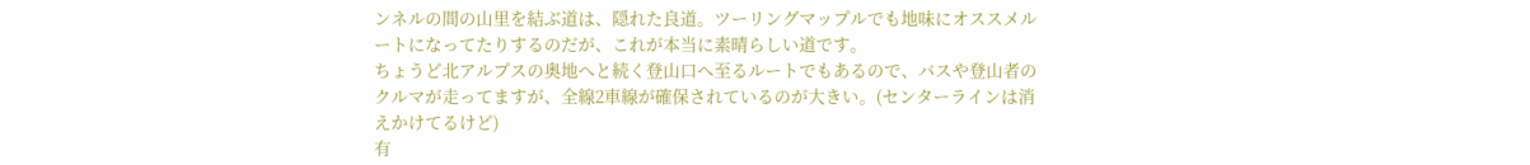ンネルの間の山里を結ぶ道は、隠れた良道。ツーリングマップルでも地味にオススメルートになってたりするのだが、これが本当に素晴らしい道です。
ちょうど北アルプスの奥地へと続く登山口へ至るルートでもあるので、バスや登山者のクルマが走ってますが、全線2車線が確保されているのが大きい。(センターラインは消えかけてるけど)
有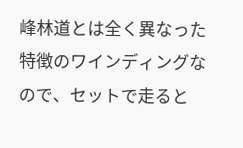峰林道とは全く異なった特徴のワインディングなので、セットで走ると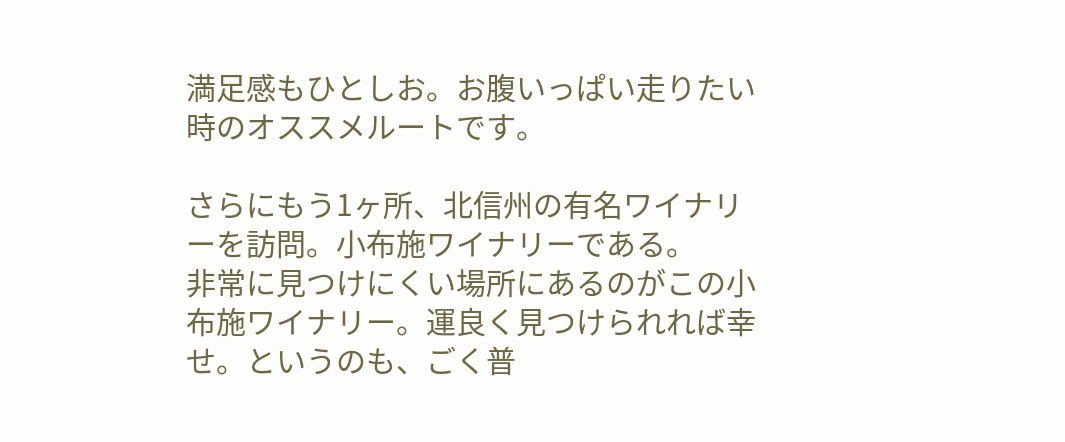満足感もひとしお。お腹いっぱい走りたい時のオススメルートです。

さらにもう1ヶ所、北信州の有名ワイナリーを訪問。小布施ワイナリーである。
非常に見つけにくい場所にあるのがこの小布施ワイナリー。運良く見つけられれば幸せ。というのも、ごく普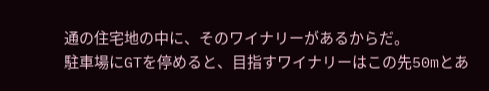通の住宅地の中に、そのワイナリーがあるからだ。
駐車場にGTを停めると、目指すワイナリーはこの先50mとあ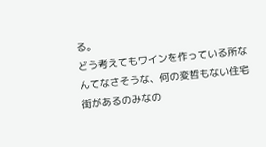る。
どう考えてもワインを作っている所なんてなさそうな、何の変哲もない住宅街があるのみなの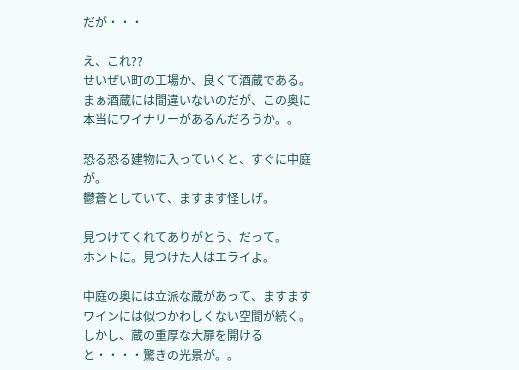だが・・・

え、これ??
せいぜい町の工場か、良くて酒蔵である。まぁ酒蔵には間違いないのだが、この奥に本当にワイナリーがあるんだろうか。。

恐る恐る建物に入っていくと、すぐに中庭が。
鬱蒼としていて、ますます怪しげ。

見つけてくれてありがとう、だって。
ホントに。見つけた人はエライよ。

中庭の奥には立派な蔵があって、ますますワインには似つかわしくない空間が続く。
しかし、蔵の重厚な大扉を開けると・・・・驚きの光景が。。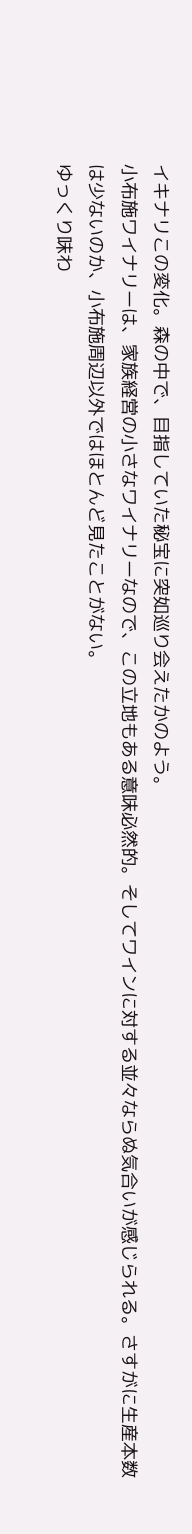イキナリこの変化。森の中で、目指していた秘宝に突如巡り会えたかのよう。
小布施ワイナリーは、家族経営の小さなワイナリーなので、この立地もある意味必然的。そしてワインに対する並々ならぬ気合いが感じられる。さすがに生産本数は少ないのか、小布施周辺以外ではほとんど見たことがない。
ゆっくり味わ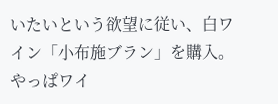いたいという欲望に従い、白ワイン「小布施ブラン」を購入。
やっぱワイ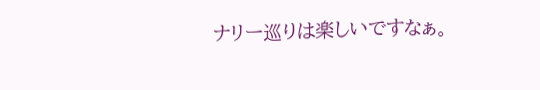ナリー巡りは楽しいですなぁ。